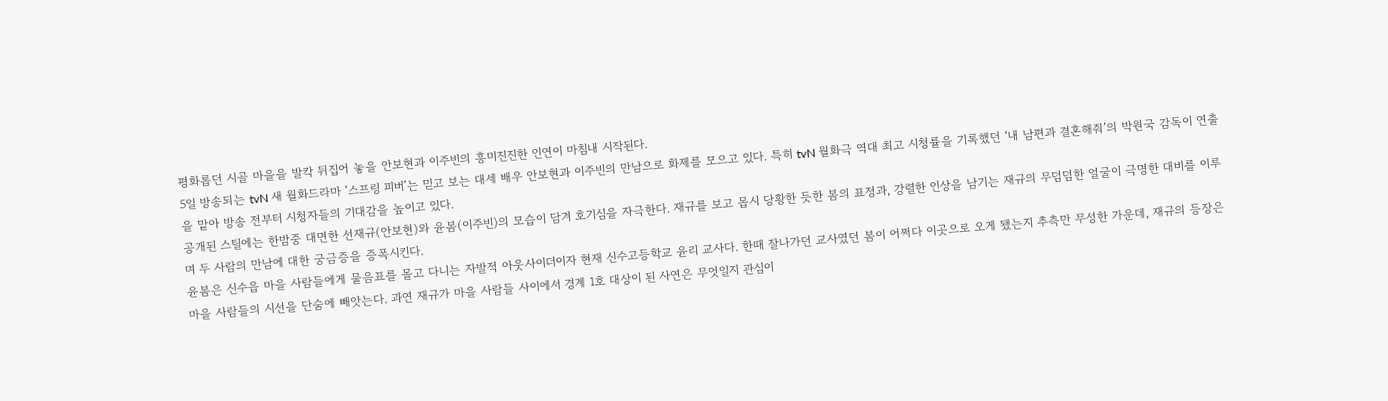평화롭던 시골 마을을 발칵 뒤집어 놓을 안보현과 이주빈의 흥미진진한 인연이 마침내 시작된다.
5일 방송되는 tvN 새 월화드라마 ‘스프링 피버’는 믿고 보는 대세 배우 안보현과 이주빈의 만남으로 화제를 모으고 있다. 특히 tvN 월화극 역대 최고 시청률을 기록했던 ‘내 남편과 결혼해줘’의 박원국 감독이 연출을 맡아 방송 전부터 시청자들의 기대감을 높이고 있다.
공개된 스틸에는 한밤중 대면한 선재규(안보현)와 윤봄(이주빈)의 모습이 담겨 호기심을 자극한다. 재규를 보고 몹시 당황한 듯한 봄의 표정과, 강렬한 인상을 남기는 재규의 무덤덤한 얼굴이 극명한 대비를 이루며 두 사람의 만남에 대한 궁금증을 증폭시킨다.
윤봄은 신수읍 마을 사람들에게 물음표를 몰고 다니는 자발적 아웃사이더이자 현재 신수고등학교 윤리 교사다. 한때 잘나가던 교사였던 봄이 어쩌다 이곳으로 오게 됐는지 추측만 무성한 가운데, 재규의 등장은 마을 사람들의 시선을 단숨에 빼앗는다. 과연 재규가 마을 사람들 사이에서 경계 1호 대상이 된 사연은 무엇일지 관심이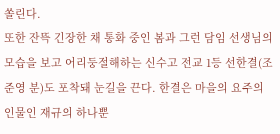쏠린다.
또한 잔뜩 긴장한 채 통화 중인 봄과 그런 담임 선생님의 모습을 보고 어리둥절해하는 신수고 전교 1등 선한결(조준영 분)도 포착돼 눈길을 끈다. 한결은 마을의 요주의 인물인 재규의 하나뿐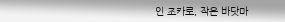인 조카로, 작은 바닷마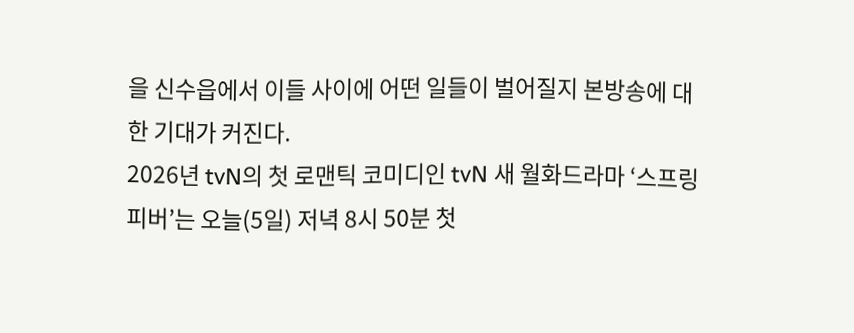을 신수읍에서 이들 사이에 어떤 일들이 벌어질지 본방송에 대한 기대가 커진다.
2026년 tvN의 첫 로맨틱 코미디인 tvN 새 월화드라마 ‘스프링 피버’는 오늘(5일) 저녁 8시 50분 첫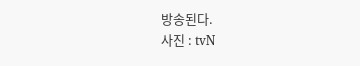방송된다.
사진 : tvN